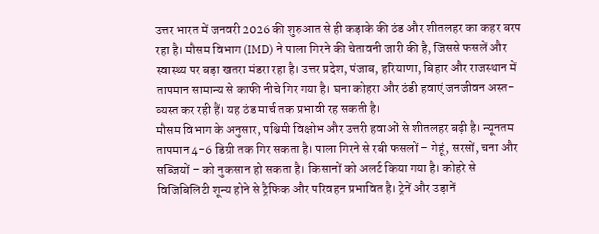उत्तर भारत में जनवरी 2026 की शुरुआत से ही कड़ाके की ठंड और शीतलहर का कहर बरप रहा है। मौसम विभाग (IMD) ने पाला गिरने की चेतावनी जारी की है, जिससे फसलें और स्वास्थ्य पर बड़ा खतरा मंडरा रहा है। उत्तर प्रदेश, पंजाब, हरियाणा, बिहार और राजस्थान में तापमान सामान्य से काफी नीचे गिर गया है। घना कोहरा और ठंडी हवाएं जनजीवन अस्त-व्यस्त कर रही हैं। यह ठंड मार्च तक प्रभावी रह सकती है।
मौसम विभाग के अनुसार, पश्चिमी विक्षोभ और उत्तरी हवाओं से शीतलहर बढ़ी है। न्यूनतम तापमान 4-6 डिग्री तक गिर सकता है। पाला गिरने से रबी फसलों – गेहूं, सरसों, चना और सब्जियों – को नुकसान हो सकता है। किसानों को अलर्ट किया गया है। कोहरे से विजिबिलिटी शून्य होने से ट्रैफिक और परिवहन प्रभावित है। ट्रेनें और उड़ानें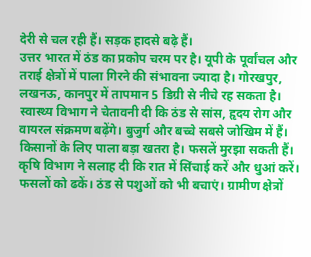देरी से चल रही हैं। सड़क हादसे बढ़े हैं।
उत्तर भारत में ठंड का प्रकोप चरम पर है। यूपी के पूर्वांचल और तराई क्षेत्रों में पाला गिरने की संभावना ज्यादा है। गोरखपुर, लखनऊ, कानपुर में तापमान 5 डिग्री से नीचे रह सकता है। स्वास्थ्य विभाग ने चेतावनी दी कि ठंड से सांस, हृदय रोग और वायरल संक्रमण बढ़ेंगे। बुजुर्ग और बच्चे सबसे जोखिम में हैं।
किसानों के लिए पाला बड़ा खतरा है। फसलें मुरझा सकती हैं। कृषि विभाग ने सलाह दी कि रात में सिंचाई करें और धुआं करें। फसलों को ढकें। ठंड से पशुओं को भी बचाएं। ग्रामीण क्षेत्रों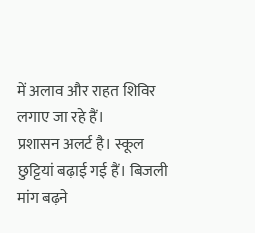में अलाव और राहत शिविर लगाए जा रहे हैं।
प्रशासन अलर्ट है। स्कूल छुट्टियां बढ़ाई गई हैं। बिजली मांग बढ़ने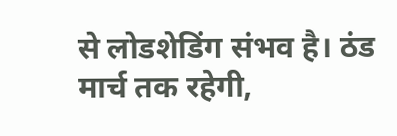से लोडशेडिंग संभव है। ठंड मार्च तक रहेगी,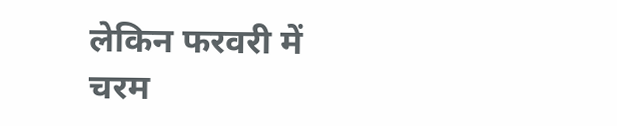लेकिन फरवरी में चरम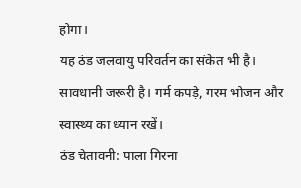होगा।
यह ठंड जलवायु परिवर्तन का संकेत भी है। सावधानी जरूरी है। गर्म कपड़े, गरम भोजन और स्वास्थ्य का ध्यान रखें।
ठंड चेतावनी: पाला गिरना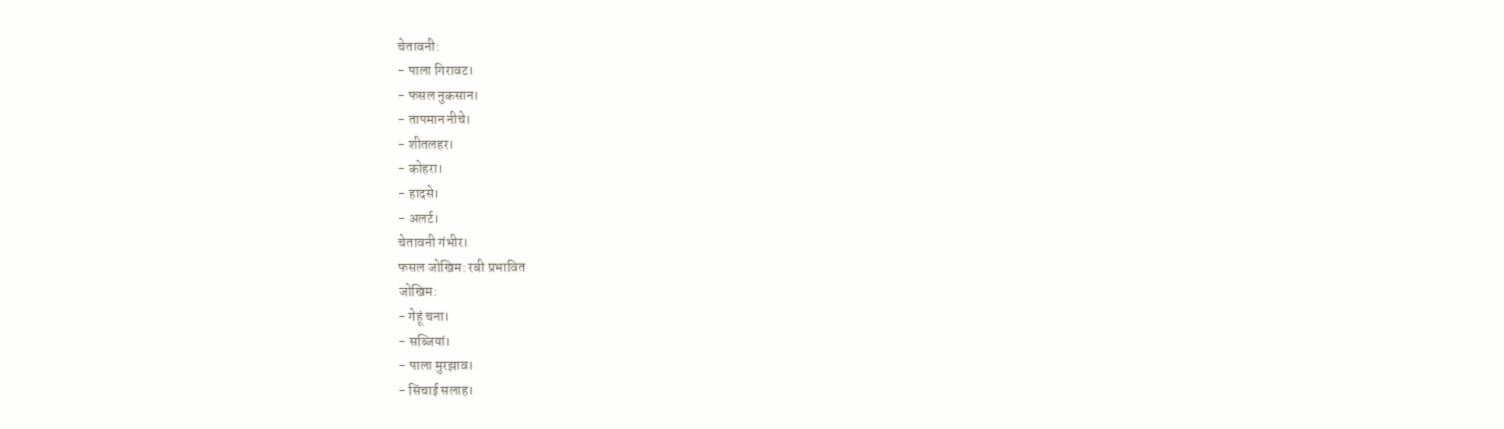चेतावनी:
- पाला गिरावट।
- फसल नुकसान।
- तापमान नीचे।
- शीतलहर।
- कोहरा।
- हादसे।
- अलर्ट।
चेतावनी गंभीर।
फसल जोखिम: रबी प्रभावित
जोखिम:
- गेहूं चना।
- सब्जियां।
- पाला मुरझाव।
- सिंचाई सलाह।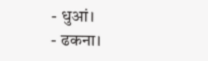- धुआं।
- ढकना।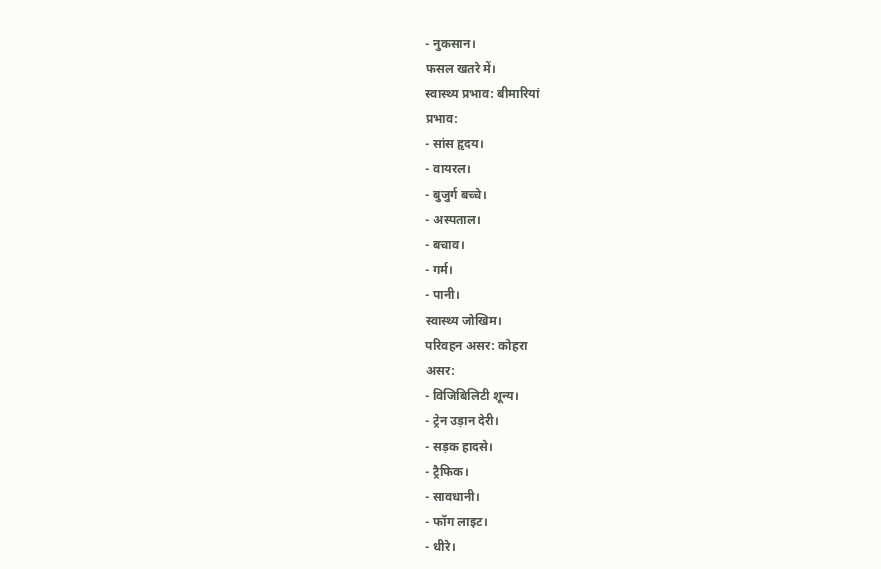- नुकसान।
फसल खतरे में।
स्वास्थ्य प्रभाव: बीमारियां
प्रभाव:
- सांस हृदय।
- वायरल।
- बुजुर्ग बच्चे।
- अस्पताल।
- बचाव।
- गर्म।
- पानी।
स्वास्थ्य जोखिम।
परिवहन असर: कोहरा
असर:
- विजिबिलिटी शून्य।
- ट्रेन उड़ान देरी।
- सड़क हादसे।
- ट्रैफिक।
- सावधानी।
- फॉग लाइट।
- धीरे।